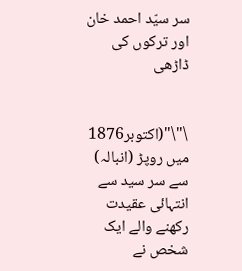سر سیّد احمد خان اور ترکوں کی ڈاڑھی


\"\"(اکتوبر1876 میں روپڑ (انبالہ) سے سر سید سے انتہائی عقیدت رکھنے والے ایک شخص نے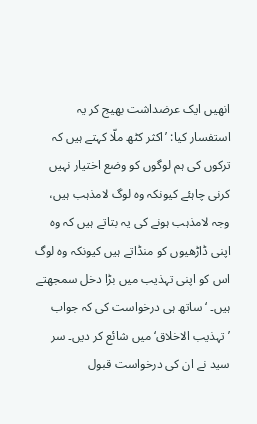انھیں ایک عرضداشت بھیج کر یہ استفسار کیا: ’اکثر کٹھ ملّا کہتے ہیں کہ ترکوں کی ہم لوگوں کو وضع اختیار نہیں کرنی چاہئے کیونکہ وہ لوگ لامذہب ہیں، وجہ لامذہب ہونے کی یہ بتاتے ہیں کہ وہ اپنی ڈاڑھیوں کو منڈاتے ہیں کیونکہ وہ لوگ اس کو اپنی تہذیب میں بڑا دخل سمجھتے ہیں۔ ‘ ساتھ ہی درخواست کی کہ جواب ’تہذیب الاخلاق‘ میں شائع کر دیں۔ سر سید نے ان کی درخواست قبول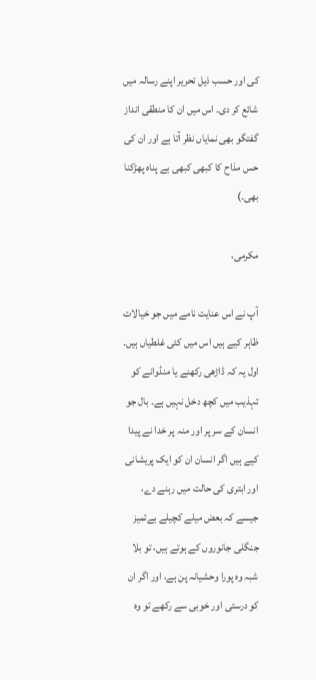کی اور حسب ذیل تحریر اپنے رسالہ میں شائع کر دی۔ اس میں ان کا منطقی انداز گفتگو بھی نمایاں نظر آتا ہے اور ان کی حس مذاح کا کبھی کبھی بے پناہ پھڑکنا بھی۔)

مکرمی،

آپ نے اس عنایت نامے میں جو خیالات ظاہر کیے ہیں اس میں کئی غلطیاں ہیں۔ اول یہ کہ ڈاڑھی رکھنے یا منڈوانے کو تہذیب میں کچھ دخل نہیں ہے۔ بال جو انسان کے سر پر اور منہ پر خدا نے پیدا کیے ہیں اگر انسان ان کو ایک پریشانی اور ابتری کی حالت میں رہنے دے، جیسے کہ بعض میلے کچیلے بےتمیز جنگلی جانوروں کے ہوتے ہیں، تو بلا شبہ وہ پورا وحشیانہ پن ہے، اور اگر ان کو درستی اور خوبی سے رکھے تو وہ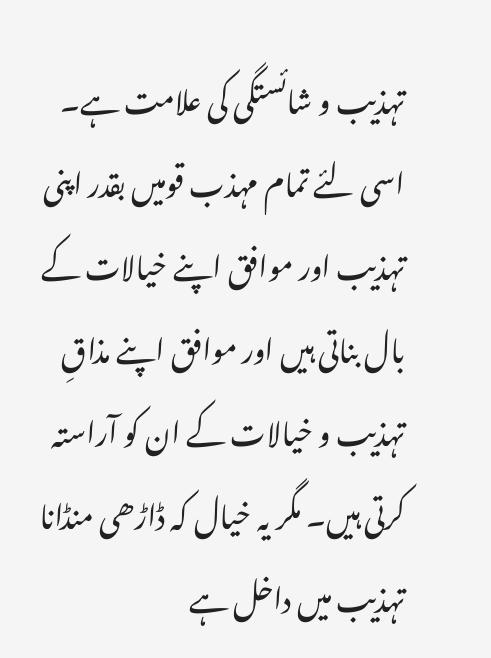تہذیب و شائستگی کی علامت ہے۔ اسی لئے تمام مہذب قومیں بقدر اپنی تہذیب اور موافق اپنے خیالات کے بال بناتی ہیں اور موافق اپنے مذاقِ تہذیب و خیالات کے ان کو آراستہ کرتی ہیں۔ مگر یہ خیال کہ ڈاڑھی منڈانا تہذیب میں داخل ہے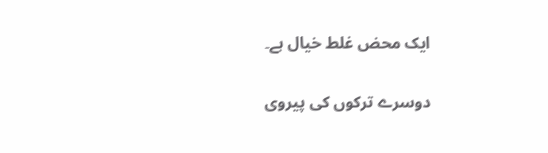ایک محض غلط خیال ہے۔

دوسرے ترکوں کی پیروی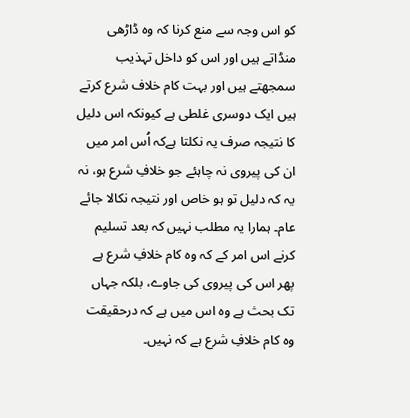کو اس وجہ سے منع کرنا کہ وہ ڈاڑھی منڈاتے ہیں اور اس کو داخل تہذیب سمجھتے ہیں اور بہت کام خلاف شرع کرتے ہیں ایک دوسری غلطی ہے کیونکہ اس دلیل کا نتیجہ صرف یہ نکلتا ہےکہ اُس امر میں ان کی پیروی نہ چاہئے جو خلافِ شرع ہو، نہ یہ کہ دلیل تو ہو خاص اور نتیجہ نکالا جائے عام۔ ہمارا یہ مطلب نہیں کہ بعد تسلیم کرنے اس امر کے کہ وہ کام خلافِ شرع ہے پھر اس کی پیروی کی جاوے، بلکہ جہاں تک بحث ہے وہ اس میں ہے کہ درحقیقت وہ کام خلافِ شرع ہے کہ نہیں۔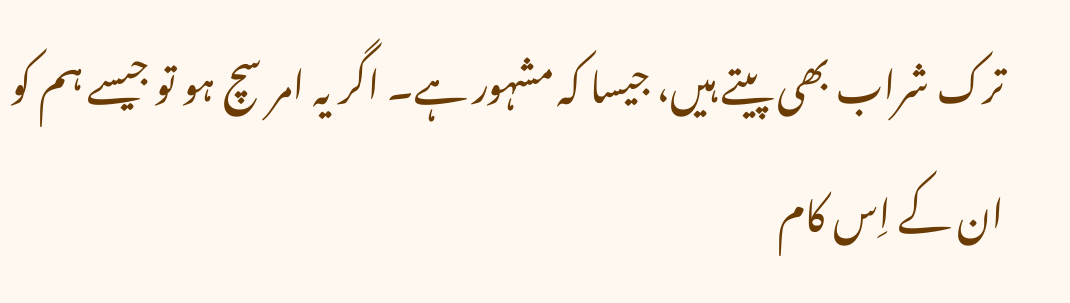ترک شراب بھی پیتے ہیں، جیسا کہ مشہور ہے۔ اگر یہ امر سچ ہو تو جیسے ہم کو ان کے اِس کام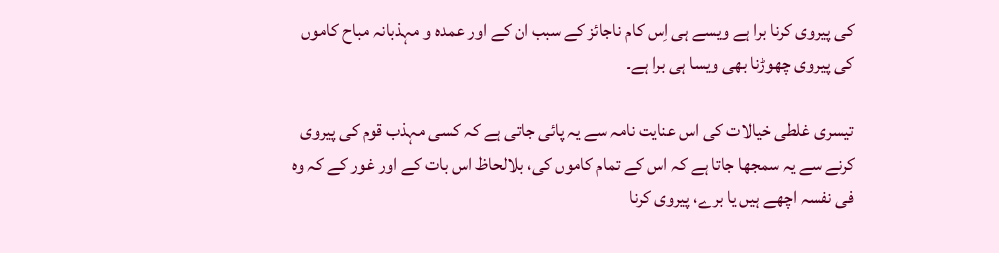کی پیروی کرنا برا ہے ویسے ہی اِس کام ناجائز کے سبب ان کے اور عمدہ و مہذبانہ مباح کاموں کی پیروی چھوڑنا بھی ویسا ہی برا ہے۔

تیسری غلطی خیالات کی اس عنایت نامہ سے یہ پائی جاتی ہے کہ کسی مہذب قوم کی پیروی کرنے سے یہ سمجھا جاتا ہے کہ اس کے تمام کاموں کی، بلالحاظ اس بات کے اور غور کے کہ وہ فی نفسہ اچھے ہیں یا برے، پیروی کرنا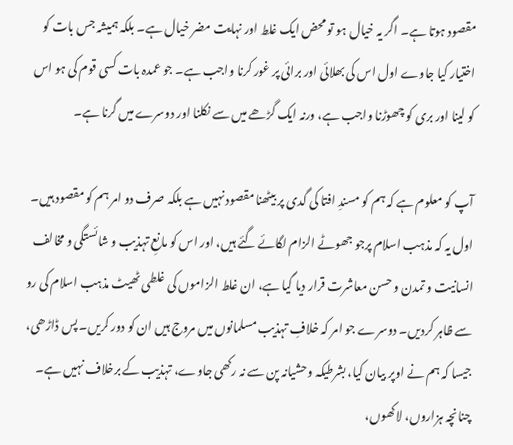مقصود ہوتا ہے۔ اگر یہ خیال ہو تو محض ایک غلط اور نہایت مضر خیال ہے۔ بلکہ ہمیشہ جس بات کو اختیار کیا جاوے اول اس کی بھلائی اور برائی پر غور کرنا واجب ہے۔ جو عمدہ بات کسی قوم کی ہو اس کو لینا اور بری کو چھوڑنا واجب ہے، ورنہ ایک گڑھے میں سے نکلنا اور دوسرے میں گرنا ہے۔

آپ کو معلوم ہے کہ ہم کو مسندِ افتا کی گدی پر بیٹھنا مقصود نہیں ہے بلکہ صرف دو امر ہم کو مقصود ہیں۔ اول یہ کہ مذہب اسلام پرجو جھوٹے الزام لگائے گئے ہیں، اور اس کو مانعِ تہذیب و شائستگی و مخالف انسانیت و تمدن و حسن معاشرت قرار دیا گیا ہے، ان غلط الزاموں کی غلطی ٹھیٹ مذہب اسلام کی رو سے ظاہر کردیں۔ دوسرے جو امر کہ خلافِ تہذیب مسلمانوں میں مروج ہیں ان کو دور کریں۔ پس ڈاڑھی، جیسا کہ ہم نے اوپر بیان کیا، بشرطیکہ وحشیانہ پن سے نہ رکھی جاوے، تہذیب کے برخلاف نہیں ہے۔ چنانچہ ہزاروں، لاکھوں،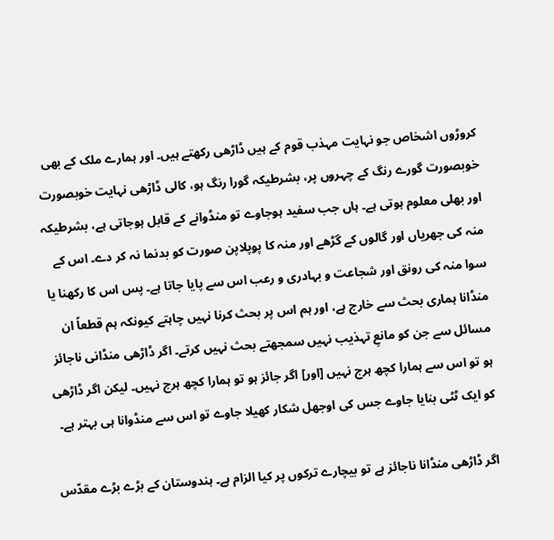کروڑوں اشخاص جو نہایت مہذب قوم کے ہیں ڈاڑھی رکھتے ہیں۔ اور ہمارے ملک کے بھی خوبصورت گورے رنگ کے چہروں پر، بشرطیکہ گورا رنگ ہو، کالی ڈاڑھی نہایت خوبصورت اور بھلی معلوم ہوتی ہے۔ ہاں جب سفید ہوجاوے تو منڈوانے کے قابل ہوجاتی ہے، بشرطیکہ منہ کی جھریاں اور گالوں کے گڑھے اور منہ کا پوپلاپن صورت کو بدنما نہ کر دے۔ اس کے سوا منہ کی رونق اور شجاعت و بہادری و رعب اس سے پایا جاتا ہے۔ پس اس کا رکھنا یا منڈانا ہماری بحث سے خارج ہے، اور ہم اس پر بحث کرنا نہیں چاہتے کیونکہ ہم قطعاً ان مسائل سے جن کو مانعِ تہذیب نہیں سمجھتے بحث نہیں کرتے۔ اگر ڈاڑھی منڈانی ناجائز ہو تو اس سے ہمارا کچھ ہرج نہیں [اور] اگر جائز ہو تو ہمارا کچھ ہرج نہیں۔ لیکن اگر ڈاڑھی کو ایک ٹٹی بنایا جاوے جس کی اوجھل شکار کھیلا جاوے تو اس سے منڈوانا ہی بہتر ہے۔

اگر ڈاڑھی منڈانا ناجائز ہے تو بیچارے ترکوں پر کیا الزام ہے۔ ہندوستان کے بڑے بڑے مقدّس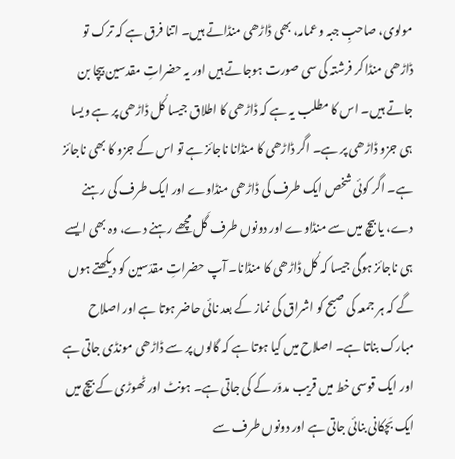مولوی، صاحبِ جبہ و عمامہ، بھی ڈاڑھی منڈاتے ہیں۔ اتنا فرق ہے کہ ترک تو ڈاڑھی منڈا کر فرشتہ کی سی صورت ہوجاتے ہیں اور یہ حضراتِ مقدسین بِیچا بن جاتے ہیں۔ اس کا مطلب یہ ہے کہ ڈاڑھی کا اطلاق جیسا کُل ڈاڑھی پر ہے ویسا ہی جزو ڈاڑھی پر ہے۔ اگر ڈاڑھی کا منڈانا ناجائز ہے تو اس کے جزو کا بھی ناجائز ہے۔ اگر کوئی شخص ایک طرف کی ڈاڑھی منڈاوے اور ایک طرف کی رہنے دے، یا بیچ میں سے منڈاوے اور دونوں طرف گَل مچھے رہنے دے، وہ بھی ایسے ہی ناجائز ہوگی جیسا کہ کُل ڈاڑھی کا منڈانا۔ آپ حضراتِ مقدّسین کو دیکھتے ہوں گے کہ ہر جمعہ کی صبح کو اشراق کی نماز کے بعد نائی حاضر ہوتا ہے اور اصلاح مبارک بناتا ہے۔ اصلاح میں کیا ہوتا ہے کہ گالوں پر سے ڈاڑھی مونڈی جاتی ہے اور ایک قوسی خط میں قریب مدوّر کے کی جاتی ہے۔ ہونٹ اور ٹھوڑی کے بیچ میں ایک بَچکانی بنائی جاتی ہے اور دونوں طرف سے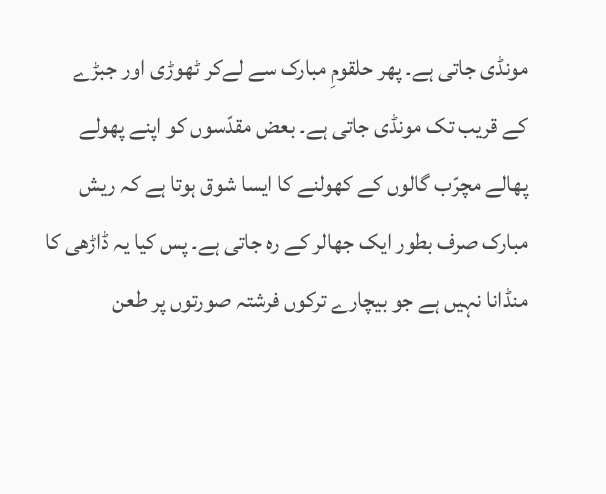مونڈی جاتی ہے۔ پھر حلقومِ مبارک سے لےکر ٹھوڑی اور جبڑے کے قریب تک مونڈی جاتی ہے۔ بعض مقدّسوں کو اپنے پھولے پھالے مچرّب گالوں کے کھولنے کا ایسا شوق ہوتا ہے کہ ریش مبارک صرف بطور ایک جھالر کے رہ جاتی ہے۔ پس کیا یہ ڈاڑھی کا منڈانا نہیں ہے جو بیچارے ترکوں فرشتہ صورتوں پر طعن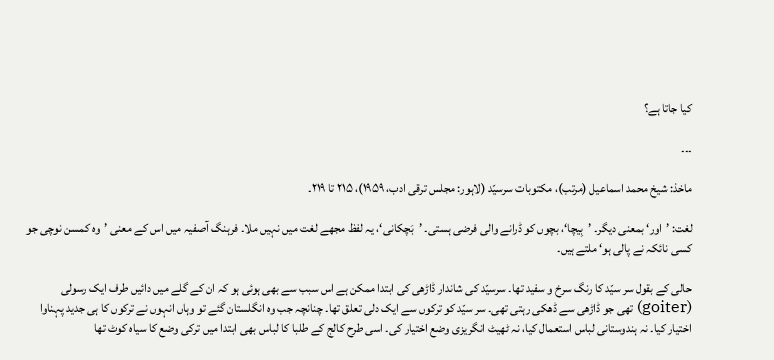کیا جاتا ہے؟

۔۔۔

ماخذ: شیخ محمد اسماعیل (مرتب)، مکتوبات سرسیّد (لاہور: مجلس ترقی ادب، ۱۹۵۹)، ۲۱۵ تا ۲۱۹۔

لغت: ’اور‘ بمعنی دیگر۔ ’بِیچا‘، بچوں کو ڈرانے والی فرضی ہستی۔ ’بَچکانی‘، یہ لفظ مجھے لغت میں نہیں ملا۔ فرہنگ آصفیہ میں اس کے معنی ’وہ کمسن نوچی جو کسی نائکہ نے پالی ہو‘ ملتے ہیں۔

حالی کے بقول سر سیّد کا رنگ سرخ و سفید تھا۔ سرسیّد کی شاندار ڈاڑھی کی ابتدا ممکن ہے اس سبب سے بھی ہوئی ہو کہ ان کے گلے میں دائیں طرف ایک رسولی (goiter) تھی جو ڈاڑھی سے ڈھکی رہتی تھی۔ سر سیّد کو ترکوں سے ایک دلی تعلق تھا۔ چنانچہ جب وہ انگلستان گئے تو وہاں انہوں نے ترکوں کا ہی جدید پہناوا اختیار کیا۔ نہ ہندوستانی لباس استعمال کیا، نہ ٹھیٹ انگریزی وضع اختیار کی۔ اسی طرح کالج کے طلبا کا لباس بھی ابتدا میں ترکی وضع کا سیاہ کوٹ تھا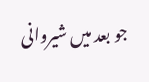جو بعد میں شیروانی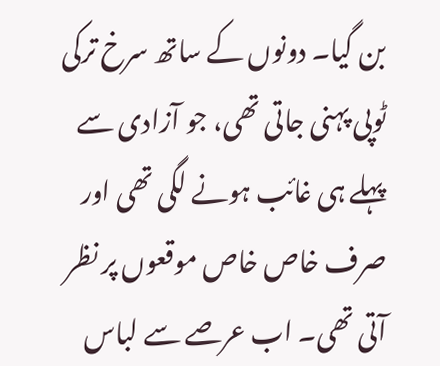بن گیا۔ دونوں کے ساتھ سرخ ترکی ٹوپی پہنی جاتی تھی، جو آزادی سے پہلے ہی غائب ہونے لگی تھی اور صرف خاص خاص موقعوں پر نظر آتی تھی۔ اب عرصے سے لباس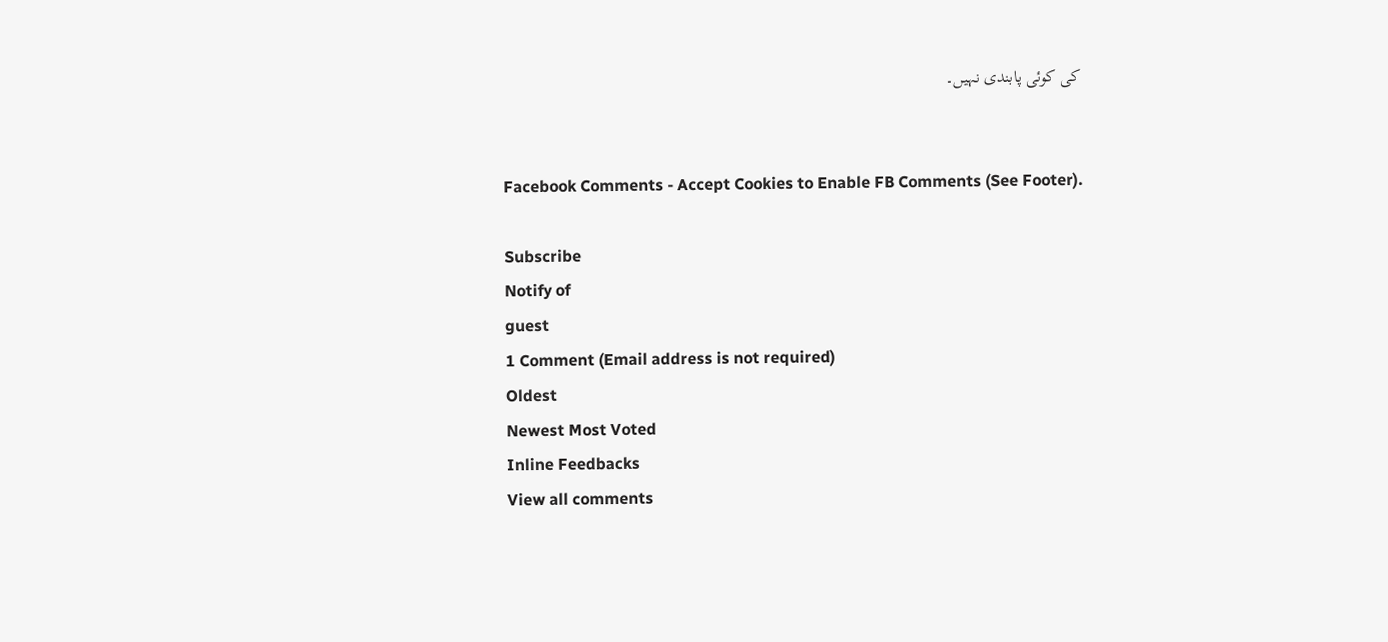کی کوئی پابندی نہیں۔


Facebook Comments - Accept Cookies to Enable FB Comments (See Footer).

Subscribe
Notify of
guest
1 Comment (Email address is not required)
Oldest
Newest Most Voted
Inline Feedbacks
View all comments